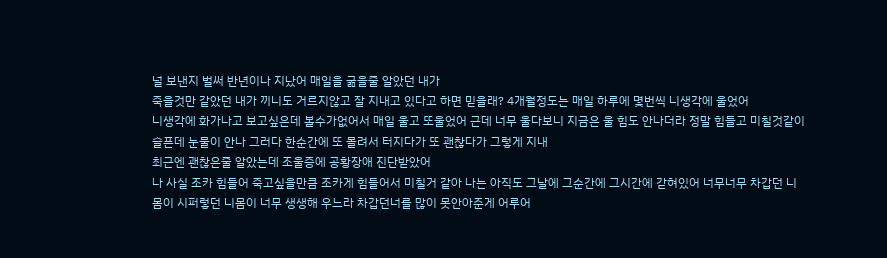널 보낸지 벌써 반년이나 지났어 매일을 굶을줄 알았던 내가
죽을것만 같았던 내가 끼니도 거르지않고 잘 지내고 있다고 하면 믿을래? 4개월정도는 매일 하루에 몇번씩 니생각에 울었어
니생각에 화가나고 보고싶은데 볼수가없어서 매일 울고 또울었어 근데 너무 울다보니 지금은 울 힘도 안나더라 정말 힘들고 미칠것같이 슬픈데 눈물이 안나 그러다 한순간에 또 몰려서 터지다가 또 괜찮다가 그렇게 지내
최근엔 괜찮은줄 알았는데 조울증에 공황장애 진단받았어
나 사실 조카 힘들어 죽고싶을만큼 조카게 힘들어서 미칠거 같아 나는 아직도 그날에 그순간에 그시간에 갇혀있어 너무너무 차갑던 니몸이 시퍼렇던 니몸이 너무 생생해 우느라 차갑던너를 많이 못안아준게 어루어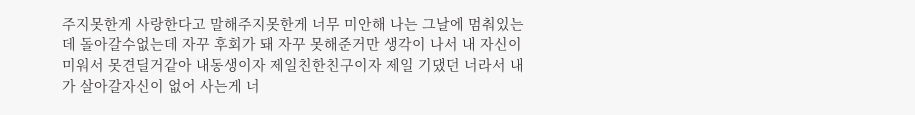주지못한게 사랑한다고 말해주지못한게 너무 미안해 나는 그날에 멈춰있는데 돌아갈수없는데 자꾸 후회가 돼 자꾸 못해준거만 생각이 나서 내 자신이 미워서 못견딜거같아 내동생이자 제일친한친구이자 제일 기댔던 너라서 내가 살아갈자신이 없어 사는게 너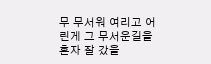무 무서워 여리고 어린게 그 무서운길을 혼자 잘 갔을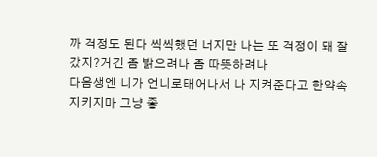까 걱정도 된다 씩씩했던 너지만 나는 또 걱정이 돼 잘갔지?거긴 좀 밝으려나 좀 따뜻하려나
다음생엔 니가 언니로태어나서 나 지켜준다고 한약속
지키지마 그냥 좋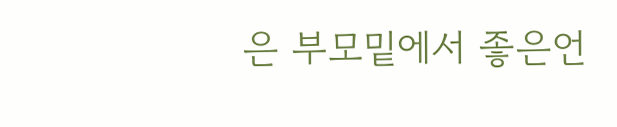은 부모밑에서 좋은언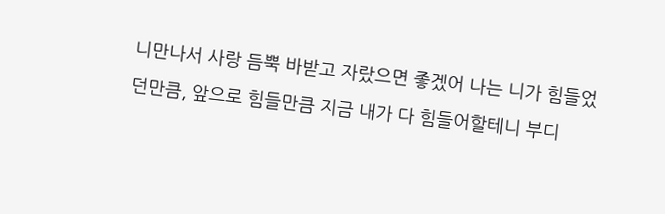니만나서 사랑 듬뿍 바받고 자랐으면 좋겠어 나는 니가 힘들었던만큼, 앞으로 힘들만큼 지금 내가 다 힘들어할테니 부디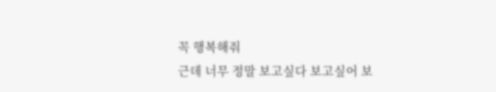꼭 행복해줘
근데 너무 정말 보고싶다 보고싶어 보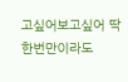고싶어보고싶어 딱한번만이라도